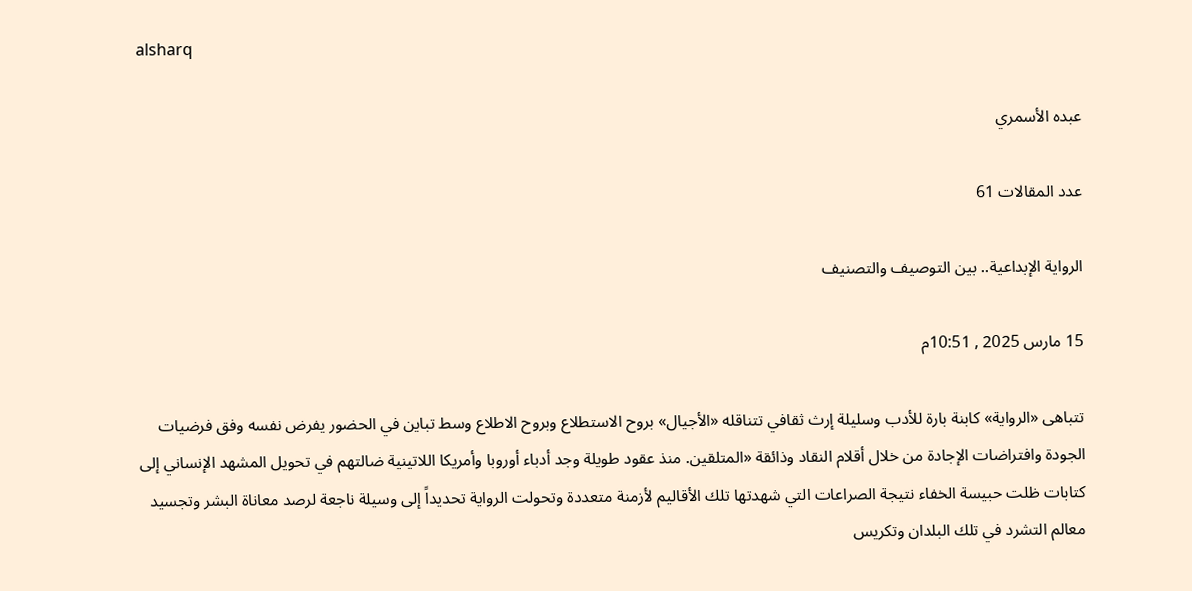alsharq

عبده الأسمري

عدد المقالات 61

الرواية الإبداعية.. بين التوصيف والتصنيف

15 مارس 2025 , 10:51م

تتباهى «الرواية» كابنة بارة للأدب وسليلة إرث ثقافي تتناقله «الأجيال» بروح الاستطلاع وبروح الاطلاع وسط تباين في الحضور يفرض نفسه وفق فرضيات الجودة وافتراضات الإجادة من خلال أقلام النقاد وذائقة «المتلقين. منذ عقود طويلة وجد أدباء أوروبا وأمريكا اللاتينية ضالتهم في تحويل المشهد الإنساني إلى كتابات ظلت حبيسة الخفاء نتيجة الصراعات التي شهدتها تلك الأقاليم لأزمنة متعددة وتحولت الرواية تحديداً إلى وسيلة ناجعة لرصد معاناة البشر وتجسيد معالم التشرد في تلك البلدان وتكريس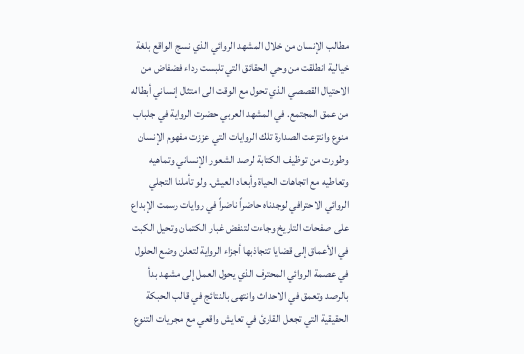مطالب الإنسان من خلال المشهد الروائي الذي نسج الواقع بلغة خيالية انطلقت من وحي الحقائق التي تلبست رداء فضفاض من الاحتيال القصصي الذي تحول مع الوقت الى امتثال إنساني أبطاله من عمق المجتمع. في المشهد العربي حضرت الرواية في جلباب منوع وانتزعت الصدارة تلك الروايات التي عززت مفهوم الإنسان وطورت من توظيف الكتابة لرصد الشعور الإنساني وتماهيه وتعاطيه مع اتجاهات الحياة وأبعاد العيش. ولو تأملنا التجلي الروائي الاحترافي لوجدناه حاضراً ناضراً في روايات رسمت الإبداع على صفحات التاريخ وجاءت لتنفض غبار الكتمان وتحيل الكبت في الأعماق إلى قضايا تتجاذبها أجزاء الرواية لتعلن وضع الحلول في عصمة الروائي المحترف الذي يحول العمل إلى مشهد بدأ بالرصد وتعمق في الاحداث وانتهى بالنتائج في قالب الحبكة الحقيقية التي تجعل القارئ في تعايش واقعي مع مجريات التنوع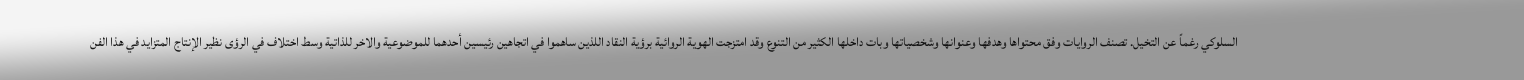السلوكي رغماً عن التخيل. تصنف الروايات وفق محتواها وهدفها وعنوانها وشخصياتها وبات داخلها الكثير من التنوع وقد امتزجت الهوية الروائية برؤية النقاد اللذين ساهموا في اتجاهين رئيسين أحدهما للموضوعية والاخر للذاتية وسط اختلاف في الرؤى نظير الإنتاج المتزايد في هذا الفن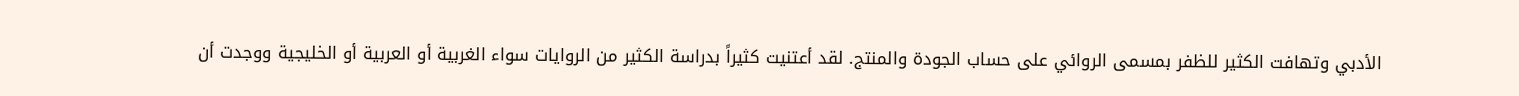الأدبي وتهافت الكثير للظفر بمسمى الروائي على حساب الجودة والمنتج. لقد أعتنيت كثيراً بدراسة الكثير من الروايات سواء الغربية أو العربية أو الخليجية ووجدت أن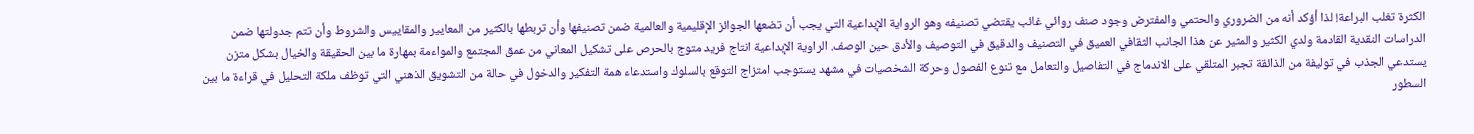الكثرة تغلب البراعة! لذا أؤكد أنه من الضروري والحتمي والمفترض وجود صنف روائي غائب يقتضي تصنيفه وهو الرواية الإبداعية التي يجب أن تضعها الجوائز الإقليمية والعالمية ضمن تصنيفها وأن تربطها بالكثير من المعايير والمقاييس والشروط وأن تتم جدولتها ضمن الدراسات النقدية القادمة ولدي الكثير والمثير عن هذا الجانب الثقافي العميق في التصنيف والدقيق في التوصيف والأدق حين الوصف. الراوية الإبداعية انتاج فريد متوج بالحرص على تشكيل المعاني من عمق المجتمع والمواءمة بمهارة ما بين الحقيقة والخيال بشكل متزن يستدعي الجذب في توليفة من الذائقة تجبر المتلقي على الاندماج في التفاصيل والتعامل مع تنوع الفصول وحركة الشخصيات في مشهد يستوجب امتزاج التوقع بالسلوك واستدعاء همة التفكير والدخول في حالة من التشويق الذهني التي توظف ملكة التحليل في قراءة ما بين السطور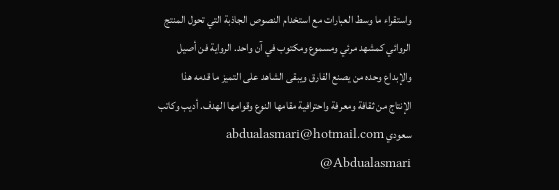واستقراء ما وسط العبارات مع استخدام النصوص الجاذبة التي تحول المنتج الروائي كمشهد مرئي ومسموع ومكتوب في آن واحد. الرواية فن أصيل والإبداع وحده من يصنع الفارق ويبقى الشاهد على التميز ما قدمه هذا الإنتاج من ثقافة ومعرفة واحترافية مقامها النوع وقوامها الهدف. أديب وكاتب سعودي abdualasmari@hotmail.com @Abdualasmari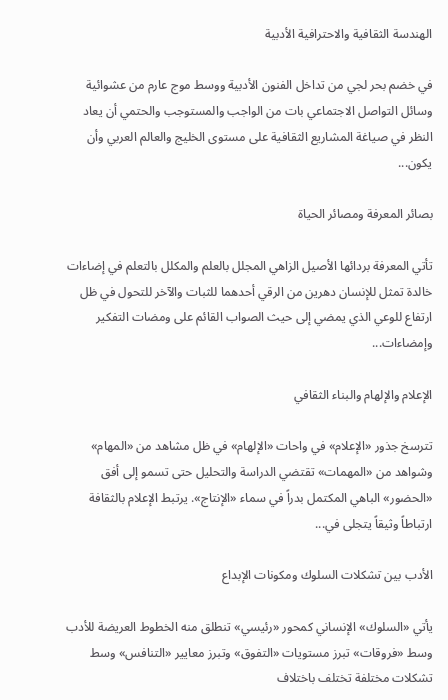الهندسة الثقافية والاحترافية الأدبية

في خضم بحر لجي من تداخل الفنون الأدبية ووسط موج عارم من عشوائية وسائل التواصل الاجتماعي بات من الواجب والمستوجب والحتمي أن يعاد النظر في صياغة المشاريع الثقافية على مستوى الخليج والعالم العربي وأن يكون...

بصائر المعرفة ومصائر الحياة

تأتي المعرفة بردائها الأصيل الزاهي المجلل بالعلم والمكلل بالتعلم في إضاءات خالدة تمثل للإنسان دهرين من الرقي أحدهما للثبات والآخر للتحول في ظل ارتفاع للوعي الذي يمضي إلى حيث الصواب القائم على ومضات التفكير وإمضاءات...

الإعلام والإلهام والبناء الثقافي

تترسخ جذور «الإعلام» في واحات «الإلهام» في ظل مشاهد من «المهام» وشواهد من «المهمات» تقتضي الدراسة والتحليل حتى تسمو إلى أفق «الحضور» الباهي المكتمل بدراً في سماء «الإنتاج». يرتبط الإعلام بالثقافة ارتباطاً وثيقاً يتجلى في...

الأدب بين تشكلات السلوك ومكونات الإبداع

يأتي «السلوك» الإنساني كمحور «رئيسي» تنطلق منه الخطوط العريضة للأدب وسط «فروقات» تبرز مستويات «التفوق» وتبرز معايير «التنافس» وسط تشكلات مختلفة تختلف باختلاف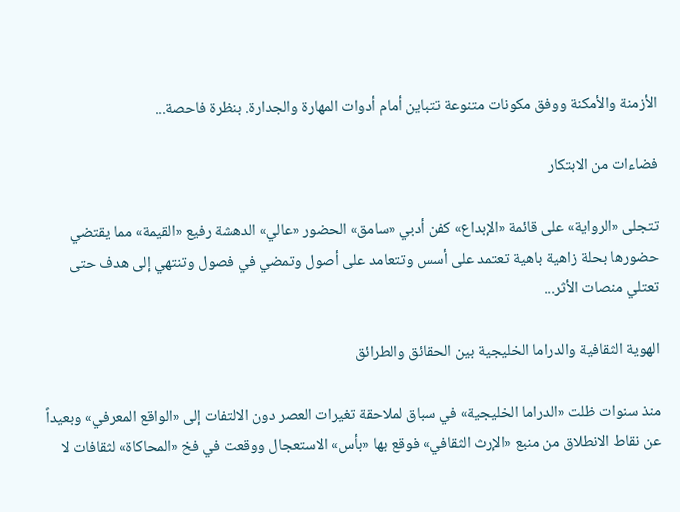الأزمنة والأمكنة ووفق مكونات متنوعة تتباين أمام أدوات المهارة والجدارة. بنظرة فاحصة...

فضاءات من الابتكار

تتجلى «الرواية» على قائمة «الإبداع» كفن أدبي «سامق» الحضور «عالي» الدهشة رفيع «القيمة» مما يقتضي حضورها بحلة زاهية باهية تعتمد على أسس وتتعامد على أصول وتمضي في فصول وتنتهي إلى هدف حتى تعتلي منصات الأثر...

الهوية الثقافية والدراما الخليجية بين الحقائق والطرائق

منذ سنوات ظلت «الدراما الخليجية» في سباق لملاحقة تغيرات العصر دون الالتفات إلى «الواقع المعرفي» وبعيداً عن نقاط الانطلاق من منبع «الإرث الثقافي» فوقع بها «بأس» الاستعجال ووقعت في فخ «المحاكاة» لثقافات لا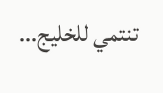تنتمي للخليج...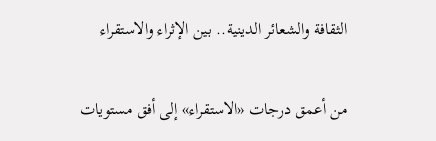الثقافة والشعائر الدينية.. بين الإثراء والاستقراء

من أعمق درجات «الاستقراء» إلى أفق مستويات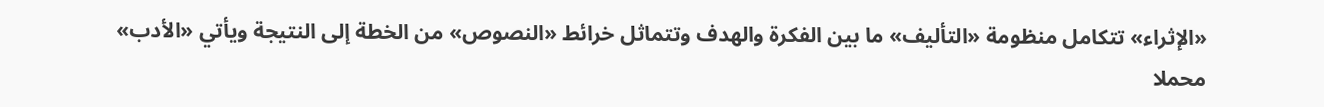«الإثراء» تتكامل منظومة «التأليف» ما بين الفكرة والهدف وتتماثل خرائط «النصوص» من الخطة إلى النتيجة ويأتي «الأدب» محملا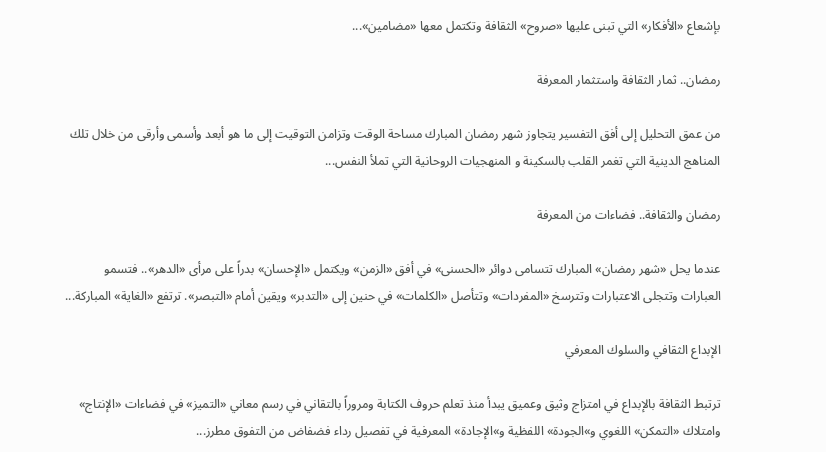بإشعاع «الأفكار» التي تبنى عليها «صروح» الثقافة وتكتمل معها «مضامين»...

رمضان.. ثمار الثقافة واستثمار المعرفة

من عمق التحليل إلى أفق التفسير يتجاوز شهر رمضان المبارك مساحة الوقت وتزامن التوقيت إلى ما هو أبعد وأسمى وأرقى من خلال تلك المناهج الدينية التي تغمر القلب بالسكينة و المنهجيات الروحانية التي تملأ النفس...

رمضان والثقافة.. فضاءات من المعرفة

عندما يحل «شهر رمضان» المبارك تتسامى دوائر «الحسنى» في أفق «الزمن» ويكتمل «الإحسان» بدراً على مرأى «الدهر».. فتسمو العبارات وتتجلى الاعتبارات وتترسخ «المفردات» وتتأصل «الكلمات» في حنين إلى «التدبر» ويقين أمام «التبصر». ترتفع «الغاية» المباركة...

الإبداع الثقافي والسلوك المعرفي

ترتبط الثقافة بالإبداع في امتزاج وثيق وعميق يبدأ منذ تعلم حروف الكتابة ومروراً بالتقاني في رسم معاني «التميز» في فضاءات «الإنتاج» وامتلاك «التمكن» اللغوي و»الجودة» اللفظية و»الإجادة» المعرفية في تفصيل رداء فضفاض من التفوق مطرز...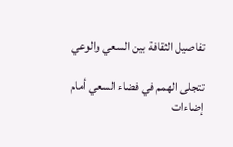تفاصيل الثقافة بين السعي والوعي

تتجلى الهمم في فضاء السعي أمام إضاءات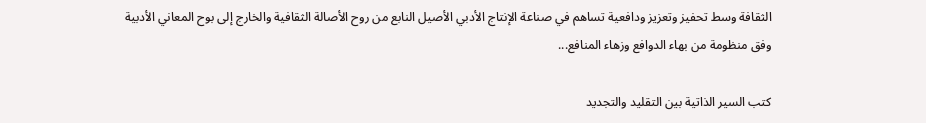الثقافة وسط تحفيز وتعزيز ودافعية تساهم في صناعة الإنتاج الأدبي الأصيل النابع من روح الأصالة الثقافية والخارج إلى بوح المعاني الأدبية وفق منظومة من بهاء الدوافع وزهاء المنافع...

كتب السير الذاتية بين التقليد والتجديد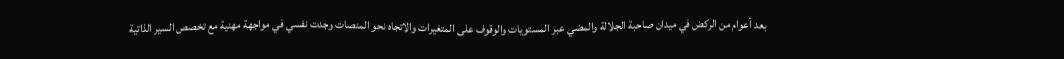بعد أعوام من الركض في ميدان صاحبة الجلالة والمضي عبر المستويات والوقوف على المتغيرات والاتجاه نحو المنصات وجدت نفسي في مواجهة مهنية مع تخصص السير الذاتية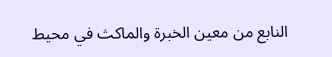النابع من معين الخبرة والماكث في محيط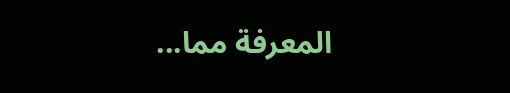المعرفة مما...